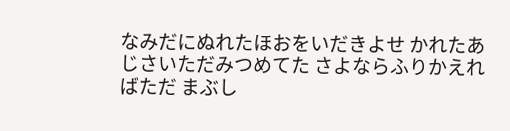なみだにぬれたほおをいだきよせ かれたあじさいただみつめてた さよならふりかえればただ まぶし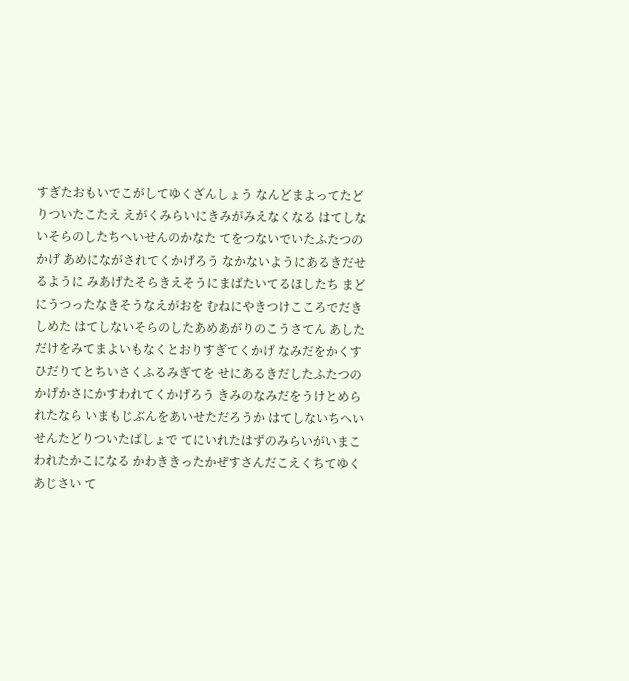すぎたおもいでこがしてゆくざんしょう なんどまよってたどりついたこたえ えがくみらいにきみがみえなくなる はてしないそらのしたちへいせんのかなた てをつないでいたふたつのかげ あめにながされてくかげろう なかないようにあるきだせるように みあげたそらきえそうにまばたいてるほしたち まどにうつったなきそうなえがおを むねにやきつけこころでだきしめた はてしないそらのしたあめあがりのこうさてん あしただけをみてまよいもなくとおりすぎてくかげ なみだをかくすひだりてとちいさくふるみぎてを せにあるきだしたふたつのかげかさにかすわれてくかげろう きみのなみだをうけとめられたなら いまもじぶんをあいせただろうか はてしないちへいせんたどりついたばしょで てにいれたはずのみらいがいまこわれたかこになる かわききったかぜすさんだこえくちてゆくあじさい て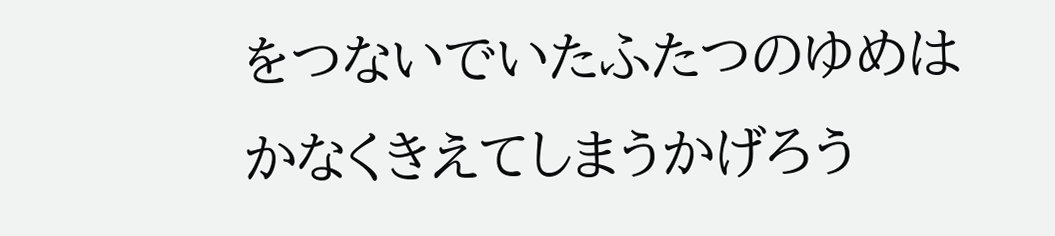をつないでいたふたつのゆめはかなくきえてしまうかげろう